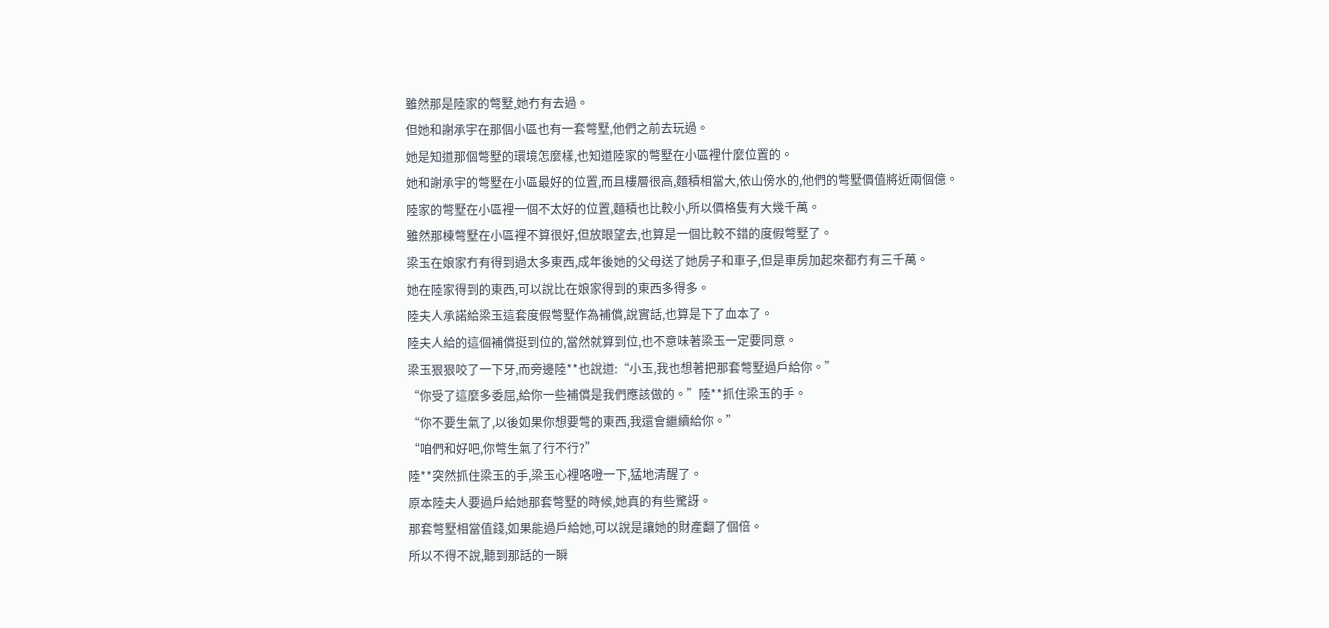雖然那是陸家的彆墅,她冇有去過。
但她和謝承宇在那個小區也有一套彆墅,他們之前去玩過。
她是知道那個彆墅的環境怎麼樣,也知道陸家的彆墅在小區裡什麼位置的。
她和謝承宇的彆墅在小區最好的位置,而且樓層很高,麵積相當大,依山傍水的,他們的彆墅價值將近兩個億。
陸家的彆墅在小區裡一個不太好的位置,麵積也比較小,所以價格隻有大幾千萬。
雖然那棟彆墅在小區裡不算很好,但放眼望去,也算是一個比較不錯的度假彆墅了。
梁玉在娘家冇有得到過太多東西,成年後她的父母送了她房子和車子,但是車房加起來都冇有三千萬。
她在陸家得到的東西,可以說比在娘家得到的東西多得多。
陸夫人承諾給梁玉這套度假彆墅作為補償,說實話,也算是下了血本了。
陸夫人給的這個補償挺到位的,當然就算到位,也不意味著梁玉一定要同意。
梁玉狠狠咬了一下牙,而旁邊陸**也說道:“小玉,我也想著把那套彆墅過戶給你。”
“你受了這麼多委屈,給你一些補償是我們應該做的。”陸**抓住梁玉的手。
“你不要生氣了,以後如果你想要彆的東西,我還會繼續給你。”
“咱們和好吧,你彆生氣了行不行?”
陸**突然抓住梁玉的手,梁玉心裡咯噔一下,猛地清醒了。
原本陸夫人要過戶給她那套彆墅的時候,她真的有些驚訝。
那套彆墅相當值錢,如果能過戶給她,可以說是讓她的財產翻了個倍。
所以不得不說,聽到那話的一瞬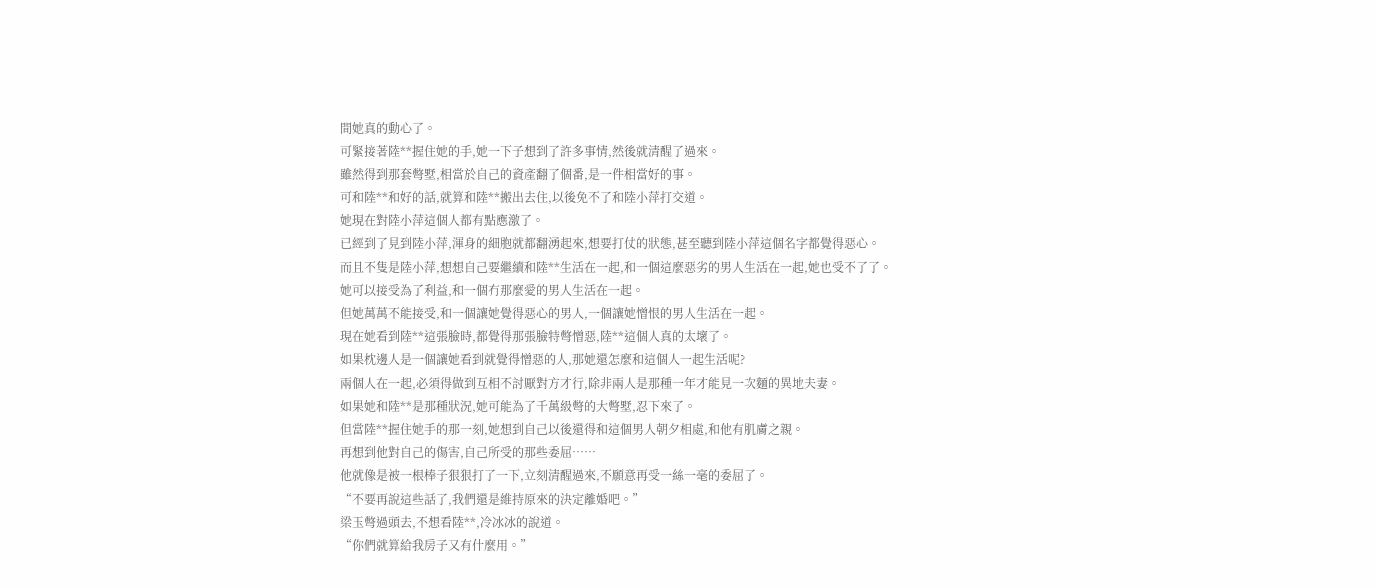間她真的動心了。
可緊接著陸**握住她的手,她一下子想到了許多事情,然後就清醒了過來。
雖然得到那套彆墅,相當於自己的資產翻了個番,是一件相當好的事。
可和陸**和好的話,就算和陸**搬出去住,以後免不了和陸小萍打交道。
她現在對陸小萍這個人都有點應激了。
已經到了見到陸小萍,渾身的細胞就都翻湧起來,想要打仗的狀態,甚至聽到陸小萍這個名字都覺得惡心。
而且不隻是陸小萍,想想自己要繼續和陸**生活在一起,和一個這麼惡劣的男人生活在一起,她也受不了了。
她可以接受為了利益,和一個冇那麼愛的男人生活在一起。
但她萬萬不能接受,和一個讓她覺得惡心的男人,一個讓她憎恨的男人生活在一起。
現在她看到陸**這張臉時,都覺得那張臉特彆憎惡,陸**這個人真的太壞了。
如果枕邊人是一個讓她看到就覺得憎惡的人,那她還怎麼和這個人一起生活呢?
兩個人在一起,必須得做到互相不討厭對方才行,除非兩人是那種一年才能見一次麵的異地夫妻。
如果她和陸**是那種狀況,她可能為了千萬級彆的大彆墅,忍下來了。
但當陸**握住她手的那一刻,她想到自己以後還得和這個男人朝夕相處,和他有肌膚之親。
再想到他對自己的傷害,自己所受的那些委屈……
他就像是被一根棒子狠狠打了一下,立刻清醒過來,不願意再受一絲一毫的委屈了。
“不要再說這些話了,我們還是維持原來的決定離婚吧。”
梁玉彆過頭去,不想看陸**,冷冰冰的說道。
“你們就算給我房子又有什麼用。”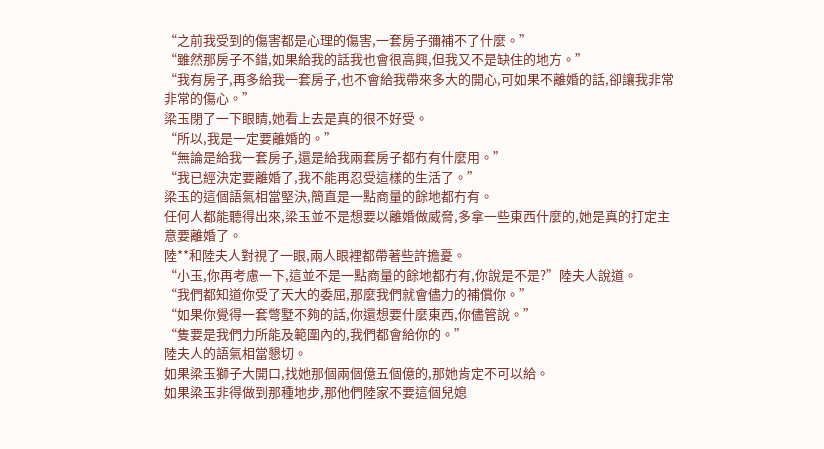“之前我受到的傷害都是心理的傷害,一套房子彌補不了什麼。”
“雖然那房子不錯,如果給我的話我也會很高興,但我又不是缺住的地方。”
“我有房子,再多給我一套房子,也不會給我帶來多大的開心,可如果不離婚的話,卻讓我非常非常的傷心。”
梁玉閉了一下眼睛,她看上去是真的很不好受。
“所以,我是一定要離婚的。”
“無論是給我一套房子,還是給我兩套房子都冇有什麼用。”
“我已經決定要離婚了,我不能再忍受這樣的生活了。”
梁玉的這個語氣相當堅決,簡直是一點商量的餘地都冇有。
任何人都能聽得出來,梁玉並不是想要以離婚做威脅,多拿一些東西什麼的,她是真的打定主意要離婚了。
陸**和陸夫人對視了一眼,兩人眼裡都帶著些許擔憂。
“小玉,你再考慮一下,這並不是一點商量的餘地都冇有,你說是不是?”陸夫人說道。
“我們都知道你受了天大的委屈,那麼我們就會儘力的補償你。”
“如果你覺得一套彆墅不夠的話,你還想要什麼東西,你儘管說。”
“隻要是我們力所能及範圍內的,我們都會給你的。”
陸夫人的語氣相當懇切。
如果梁玉獅子大開口,找她那個兩個億五個億的,那她肯定不可以給。
如果梁玉非得做到那種地步,那他們陸家不要這個兒媳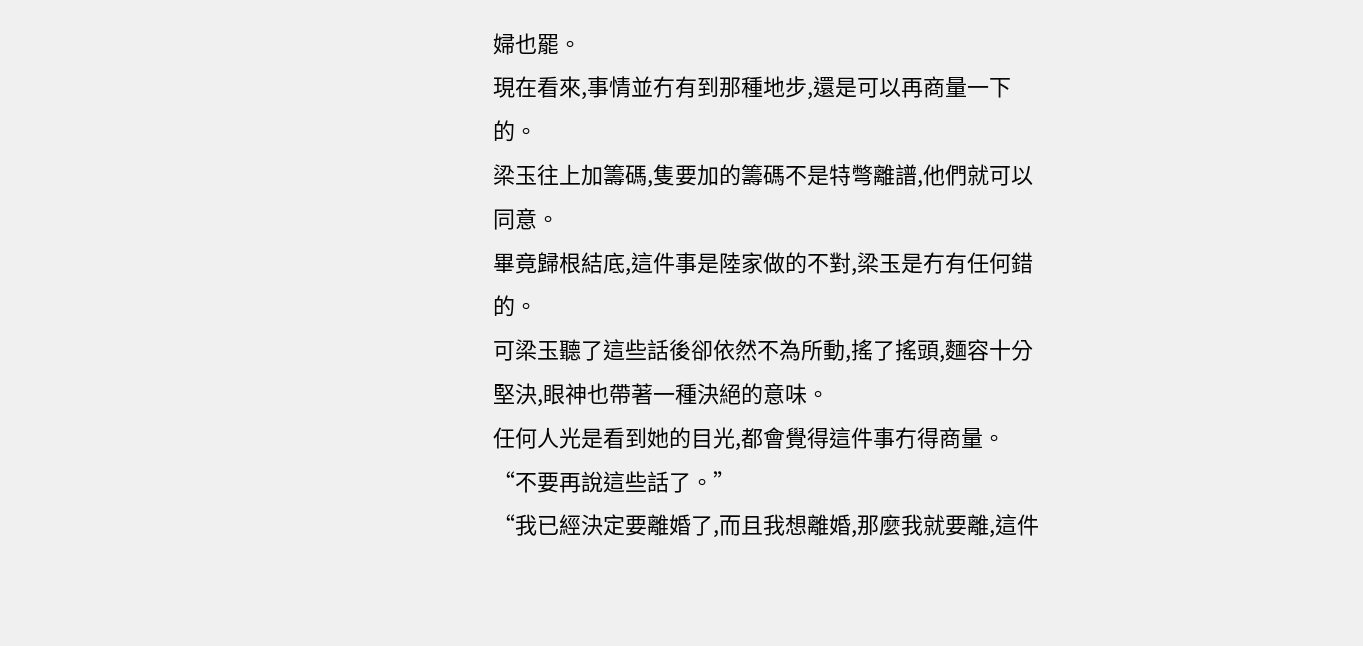婦也罷。
現在看來,事情並冇有到那種地步,還是可以再商量一下的。
梁玉往上加籌碼,隻要加的籌碼不是特彆離譜,他們就可以同意。
畢竟歸根結底,這件事是陸家做的不對,梁玉是冇有任何錯的。
可梁玉聽了這些話後卻依然不為所動,搖了搖頭,麵容十分堅決,眼神也帶著一種決絕的意味。
任何人光是看到她的目光,都會覺得這件事冇得商量。
“不要再說這些話了。”
“我已經決定要離婚了,而且我想離婚,那麼我就要離,這件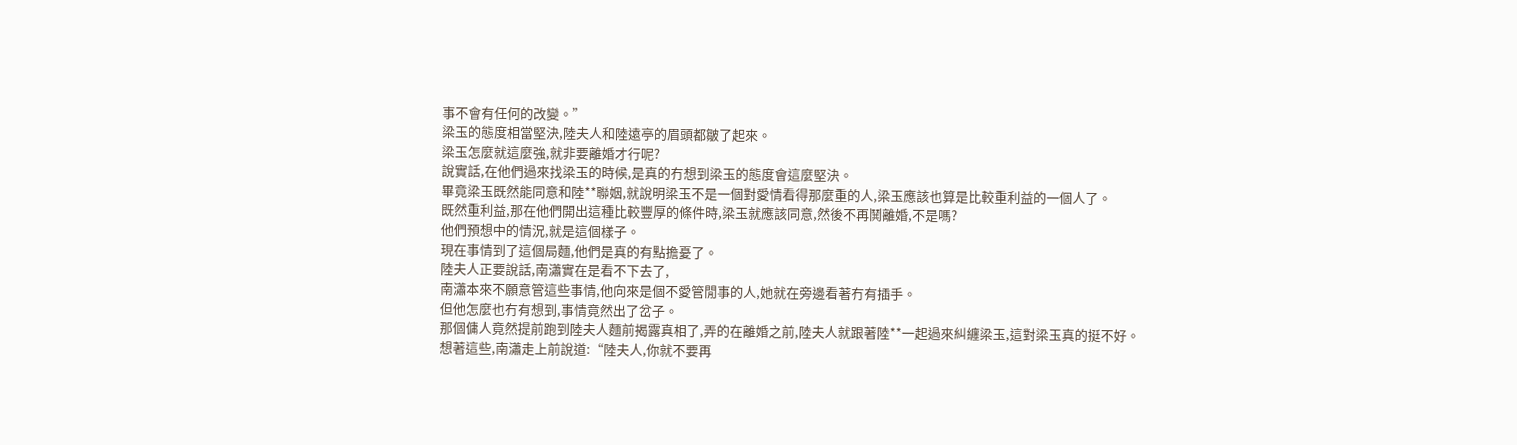事不會有任何的改變。”
梁玉的態度相當堅決,陸夫人和陸遠亭的眉頭都皺了起來。
梁玉怎麼就這麼強,就非要離婚才行呢?
說實話,在他們過來找梁玉的時候,是真的冇想到梁玉的態度會這麼堅決。
畢竟梁玉既然能同意和陸**聯姻,就說明梁玉不是一個對愛情看得那麼重的人,梁玉應該也算是比較重利益的一個人了。
既然重利益,那在他們開出這種比較豐厚的條件時,梁玉就應該同意,然後不再鬨離婚,不是嗎?
他們預想中的情況,就是這個樣子。
現在事情到了這個局麵,他們是真的有點擔憂了。
陸夫人正要說話,南瀟實在是看不下去了,
南瀟本來不願意管這些事情,他向來是個不愛管閒事的人,她就在旁邊看著冇有插手。
但他怎麼也冇有想到,事情竟然出了岔子。
那個傭人竟然提前跑到陸夫人麵前揭露真相了,弄的在離婚之前,陸夫人就跟著陸**一起過來糾纏梁玉,這對梁玉真的挺不好。
想著這些,南瀟走上前說道:“陸夫人,你就不要再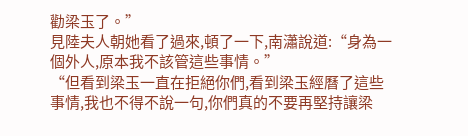勸梁玉了。”
見陸夫人朝她看了過來,頓了一下,南瀟說道:“身為一個外人,原本我不該管這些事情。”
“但看到梁玉一直在拒絕你們,看到梁玉經曆了這些事情,我也不得不說一句,你們真的不要再堅持讓梁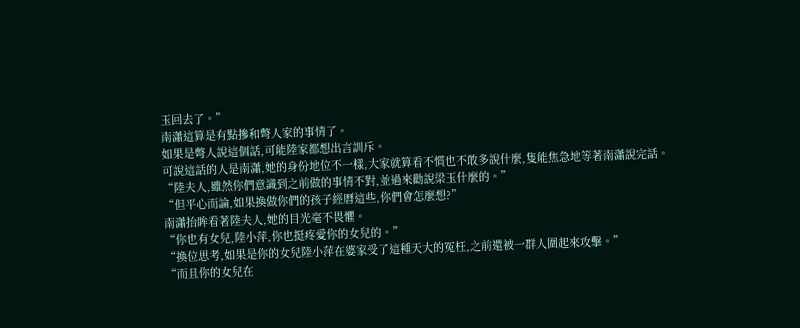玉回去了。”
南瀟這算是有點摻和彆人家的事情了。
如果是彆人說這個話,可能陸家都想出言訓斥。
可說這話的人是南瀟,她的身份地位不一樣,大家就算看不慣也不敢多說什麼,隻能焦急地等著南瀟說完話。
“陸夫人,雖然你們意識到之前做的事情不對,並過來勸說梁玉什麼的。”
“但平心而論,如果換做你們的孩子經曆這些,你們會怎麼想?”
南瀟抬眸看著陸夫人,她的目光毫不畏懼。
“你也有女兒,陸小萍,你也挺疼愛你的女兒的。”
“換位思考,如果是你的女兒陸小萍在婆家受了這種天大的冤枉,之前還被一群人圍起來攻擊。”
“而且你的女兒在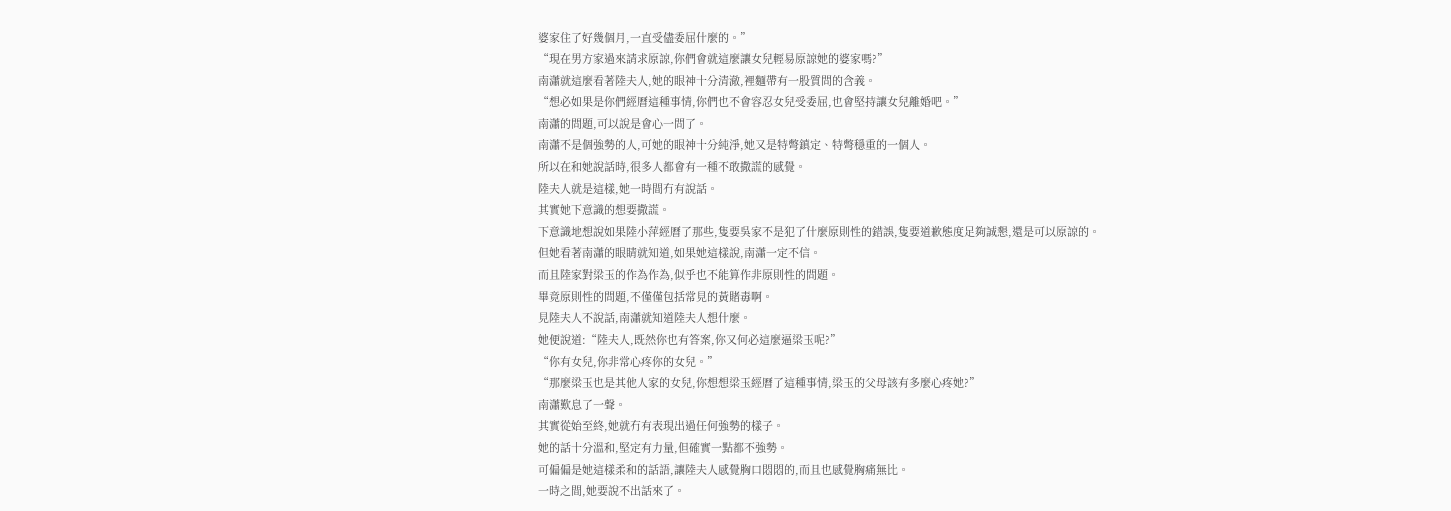婆家住了好幾個月,一直受儘委屈什麼的。”
“現在男方家過來請求原諒,你們會就這麼讓女兒輕易原諒她的婆家嗎?”
南瀟就這麼看著陸夫人,她的眼神十分清澈,裡麵帶有一股質問的含義。
“想必如果是你們經曆這種事情,你們也不會容忍女兒受委屈,也會堅持讓女兒離婚吧。”
南瀟的問題,可以說是會心一問了。
南瀟不是個強勢的人,可她的眼神十分純淨,她又是特彆鎮定、特彆穩重的一個人。
所以在和她說話時,很多人都會有一種不敢撒謊的感覺。
陸夫人就是這樣,她一時間冇有說話。
其實她下意識的想要撒謊。
下意識地想說如果陸小萍經曆了那些,隻要吳家不是犯了什麼原則性的錯誤,隻要道歉態度足夠誠懇,還是可以原諒的。
但她看著南瀟的眼睛就知道,如果她這樣說,南瀟一定不信。
而且陸家對梁玉的作為作為,似乎也不能算作非原則性的問題。
畢竟原則性的問題,不僅僅包括常見的黃賭毒啊。
見陸夫人不說話,南瀟就知道陸夫人想什麼。
她便說道:“陸夫人,既然你也有答案,你又何必這麼逼梁玉呢?”
“你有女兒,你非常心疼你的女兒。”
“那麼梁玉也是其他人家的女兒,你想想梁玉經曆了這種事情,梁玉的父母該有多麼心疼她?”
南瀟歎息了一聲。
其實從始至終,她就冇有表現出過任何強勢的樣子。
她的話十分溫和,堅定有力量,但確實一點都不強勢。
可偏偏是她這樣柔和的話語,讓陸夫人感覺胸口悶悶的,而且也感覺胸痛無比。
一時之間,她要說不出話來了。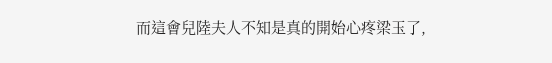而這會兒陸夫人不知是真的開始心疼梁玉了,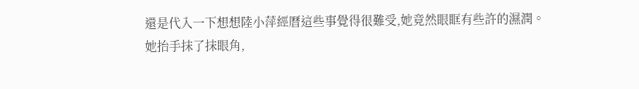還是代入一下想想陸小萍經曆這些事覺得很難受,她竟然眼眶有些許的濕潤。
她抬手抹了抹眼角,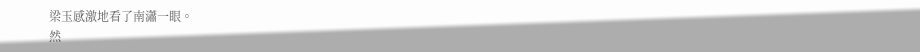梁玉感激地看了南瀟一眼。
然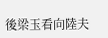後梁玉看向陸夫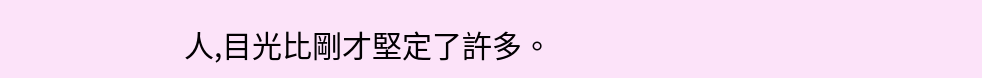人,目光比剛才堅定了許多。